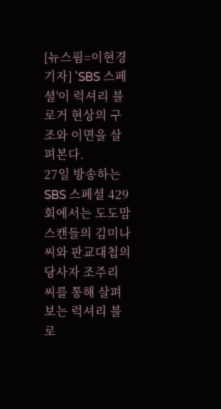[뉴스핌=이현경 기자] 'SBS 스페셜'이 럭셔리 블로거 현상의 구조와 이면을 살펴본다.
27일 방송하는 SBS 스페셜 429회에서는 도도맘 스캔들의 김미나씨와 판교대첩의 당사자 조주리 씨를 통해 살펴보는 럭셔리 블로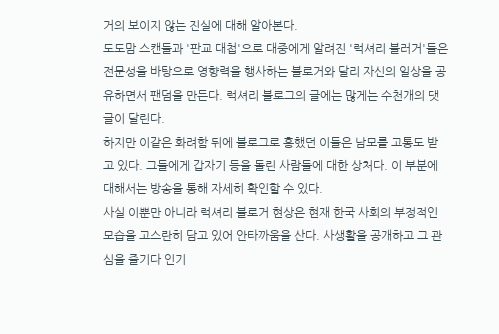거의 보이지 않는 진실에 대해 알아본다.
도도맘 스캔들과 '판교 대첩'으로 대중에게 알려진 '럭셔리 블러거'들은 전문성을 바탕으로 영향력을 행사하는 블로거와 달리 자신의 일상을 공유하면서 팬덤을 만든다. 럭셔리 블로그의 글에는 많게는 수천개의 댓글이 달린다.
하지만 이같은 화려함 뒤에 블로그로 흥했던 이들은 남모를 고통도 받고 있다. 그들에게 갑자기 등을 돌린 사람들에 대한 상처다. 이 부분에 대해서는 방송을 통해 자세히 확인할 수 있다.
사실 이뿐만 아니라 럭셔리 블로거 현상은 현재 한국 사회의 부정적인 모습을 고스란히 담고 있어 안타까움을 산다. 사생활을 공개하고 그 관심을 즐기다 인기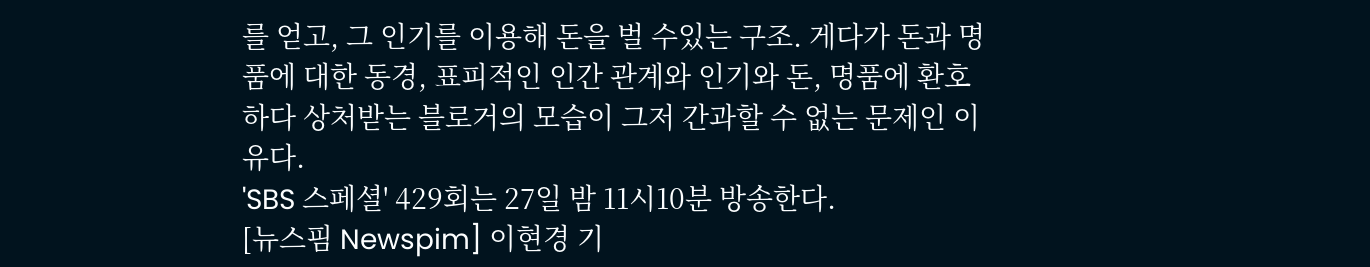를 얻고, 그 인기를 이용해 돈을 벌 수있는 구조. 게다가 돈과 명품에 대한 동경, 표피적인 인간 관계와 인기와 돈, 명품에 환호하다 상처받는 블로거의 모습이 그저 간과할 수 없는 문제인 이유다.
'SBS 스페셜' 429회는 27일 밤 11시10분 방송한다.
[뉴스핌 Newspim] 이현경 기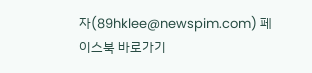자(89hklee@newspim.com) 페이스북 바로가기